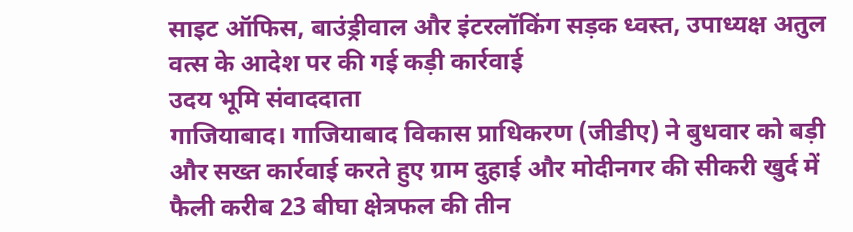साइट ऑफिस, बाउंड्रीवाल और इंटरलॉकिंग सड़क ध्वस्त, उपाध्यक्ष अतुल वत्स के आदेश पर की गई कड़ी कार्रवाई
उदय भूमि संवाददाता
गाजियाबाद। गाजियाबाद विकास प्राधिकरण (जीडीए) ने बुधवार को बड़ी और सख्त कार्रवाई करते हुए ग्राम दुहाई और मोदीनगर की सीकरी खुर्द में फैली करीब 23 बीघा क्षेत्रफल की तीन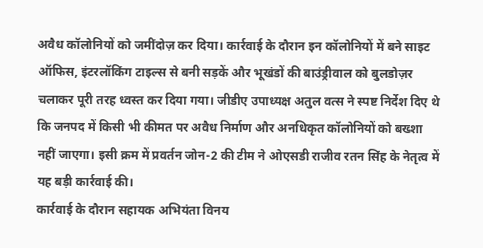अवैध कॉलोनियों को जमींदोज़ कर दिया। कार्रवाई के दौरान इन कॉलोनियों में बने साइट ऑफिस, इंटरलॉकिंग टाइल्स से बनी सड़कें और भूखंडों की बाउंड्रीवाल को बुलडोज़र चलाकर पूरी तरह ध्वस्त कर दिया गया। जीडीए उपाध्यक्ष अतुल वत्स ने स्पष्ट निर्देश दिए थे कि जनपद में किसी भी कीमत पर अवैध निर्माण और अनधिकृत कॉलोनियों को बख्शा नहीं जाएगा। इसी क्रम में प्रवर्तन जोन-2 की टीम ने ओएसडी राजीव रतन सिंह के नेतृत्व में यह बड़ी कार्रवाई की।
कार्रवाई के दौरान सहायक अभियंता विनय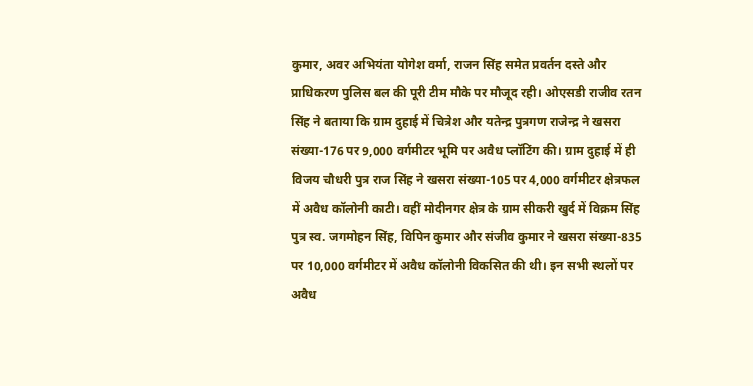कुमार, अवर अभियंता योगेश वर्मा, राजन सिंह समेत प्रवर्तन दस्ते और प्राधिकरण पुलिस बल की पूरी टीम मौके पर मौजूद रही। ओएसडी राजीव रतन सिंह ने बताया कि ग्राम दुहाई में चित्रेश और यतेन्द्र पुत्रगण राजेन्द्र ने खसरा संख्या-176 पर 9,000 वर्गमीटर भूमि पर अवैध प्लॉटिंग की। ग्राम दुहाई में ही विजय चौधरी पुत्र राज सिंह ने खसरा संख्या-105 पर 4,000 वर्गमीटर क्षेत्रफल में अवैध कॉलोनी काटी। वहीं मोदीनगर क्षेत्र के ग्राम सीकरी खुर्द में विक्रम सिंह पुत्र स्व. जगमोहन सिंह, विपिन कुमार और संजीव कुमार ने खसरा संख्या-835 पर 10,000 वर्गमीटर में अवैध कॉलोनी विकसित की थी। इन सभी स्थलों पर अवैध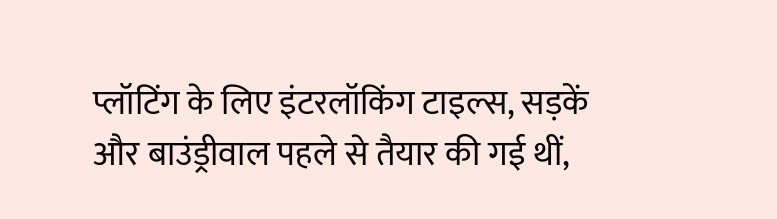प्लॉटिंग के लिए इंटरलॉकिंग टाइल्स, सड़कें और बाउंड्रीवाल पहले से तैयार की गई थीं,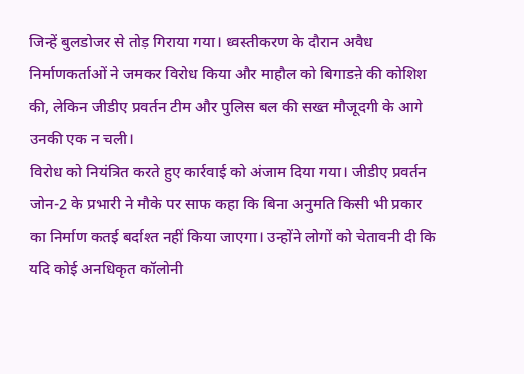जिन्हें बुलडोजर से तोड़ गिराया गया। ध्वस्तीकरण के दौरान अवैध निर्माणकर्ताओं ने जमकर विरोध किया और माहौल को बिगाडऩे की कोशिश की, लेकिन जीडीए प्रवर्तन टीम और पुलिस बल की सख्त मौजूदगी के आगे उनकी एक न चली।
विरोध को नियंत्रित करते हुए कार्रवाई को अंजाम दिया गया। जीडीए प्रवर्तन जोन-2 के प्रभारी ने मौके पर साफ कहा कि बिना अनुमति किसी भी प्रकार का निर्माण कतई बर्दाश्त नहीं किया जाएगा। उन्होंने लोगों को चेतावनी दी कि यदि कोई अनधिकृत कॉलोनी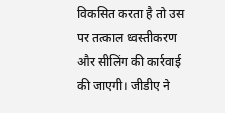विकसित करता है तो उस पर तत्काल ध्वस्तीकरण और सीलिंग की कार्रवाई की जाएगी। जीडीए ने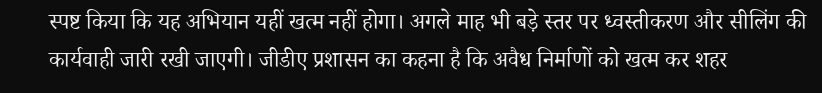स्पष्ट किया कि यह अभियान यहीं खत्म नहीं होगा। अगले माह भी बड़े स्तर पर ध्वस्तीकरण और सीलिंग की कार्यवाही जारी रखी जाएगी। जीडीए प्रशासन का कहना है कि अवैध निर्माणों को खत्म कर शहर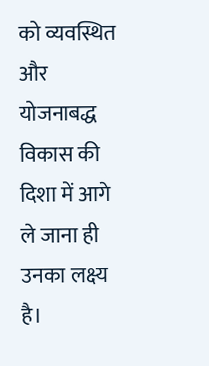को व्यवस्थित और योजनाबद्ध विकास की दिशा में आगे ले जाना ही उनका लक्ष्य है।